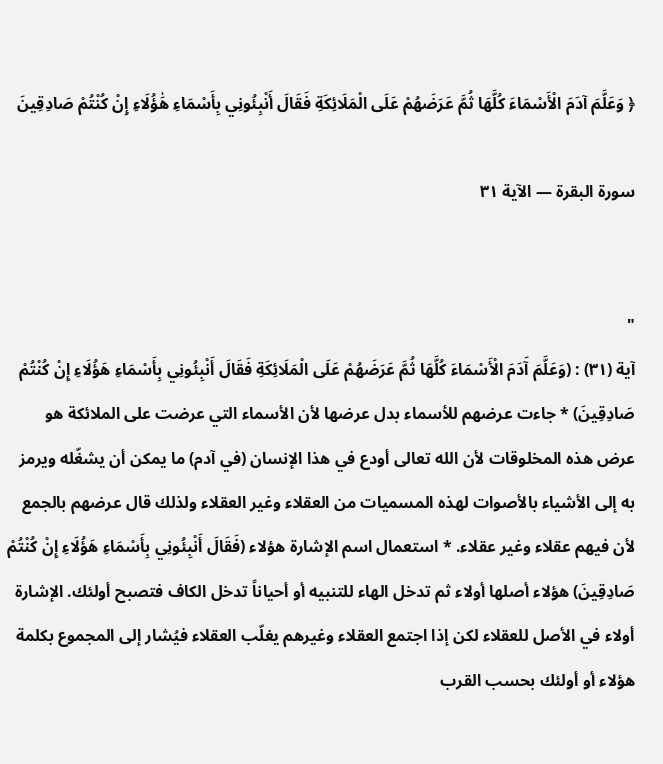﴿ وَعَلَّمَ آدَمَ الْأَسْمَاءَ كُلَّهَا ثُمَّ عَرَضَهُمْ عَلَى الْمَلَائِكَةِ فَقَالَ أَنْبِئُونِي بِأَسْمَاءِ هَٰؤُلَاءِ إِنْ كُنْتُمْ صَادِقِينَ

سورة البقرة — الآية ٣١


"
آية (٣١) : (وَعَلَّمَ آَدَمَ الْأَسْمَاءَ كُلَّهَا ثُمَّ عَرَضَهُمْ عَلَى الْمَلَائِكَةِ فَقَالَ أَنْبِئُونِي بِأَسْمَاءِ هَؤُلَاءِ إِنْ كُنْتُمْ صَادِقِينَ) * جاءت عرضهم للأسماء بدل عرضها لأن الأسماء التي عرضت على الملائكة هو عرض هذه المخلوقات لأن الله تعالى أودع في هذا الإنسان (في آدم) ما يمكن أن يشغّله ويرمز به إلى الأشياء بالأصوات لهذه المسميات من العقلاء وغير العقلاء ولذلك قال عرضهم بالجمع لأن فيهم عقلاء وغير عقلاء. * استعمال اسم الإشارة هؤلاء (فَقَالَ أَنْبِئُونِي بِأَسْمَاءِ هَؤُلَاءِ إِنْ كُنْتُمْ صَادِقِينَ) هؤلاء أصلها أولاء ثم تدخل الهاء للتنبيه أو أحياناً تدخل الكاف فتصبح أولئك. الإشارة أولاء في الأصل للعقلاء لكن إذا اجتمع العقلاء وغيرهم يغلّب العقلاء فيُشار إلى المجموع بكلمة هؤلاء أو أولئك بحسب القرب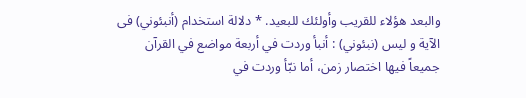والبعد هؤلاء للقريب وأولئك للبعيد. * دلالة استخدام (أنبئوني) فى الآية و ليس (نبئوني) : أنبأ وردت في أربعة مواضع في القرآن جميعاً فيها اختصار زمن، أما نبّأ وردت في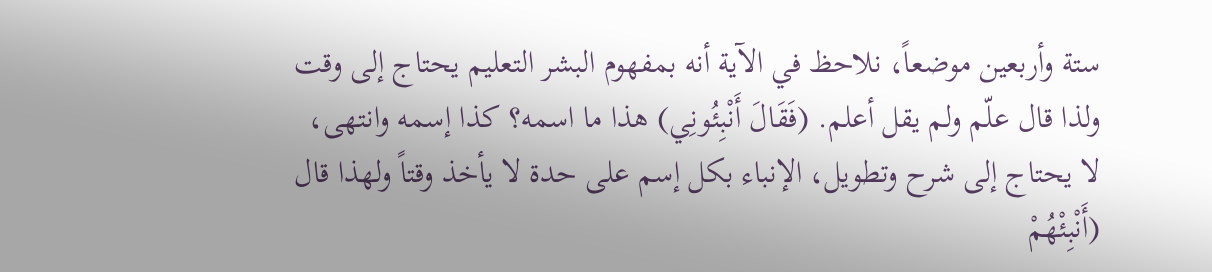ستة وأربعين موضعاً، نلاحظ في الآية أنه بمفهوم البشر التعليم يحتاج إلى وقت ولذا قال علّم ولم يقل أعلم. (فَقَالَ أَنْبِئُونِي) هذا ما اسمه؟ كذا إسمه وانتهى، لا يحتاج إلى شرح وتطويل، الإنباء بكل إسم على حدة لا يأخذ وقتاً ولهذا قال (أَنْبِئْهُمْ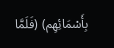بِأَسْمَائِهِم) (فَلَمَّا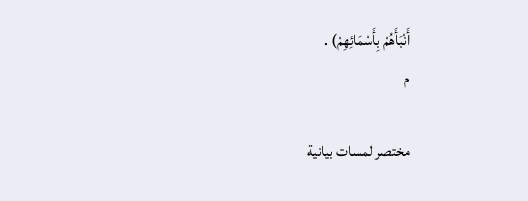أَنْبَأَهُمْ بِأَسْمَائِهِمْ) .
م

مختصر لمسات بيانية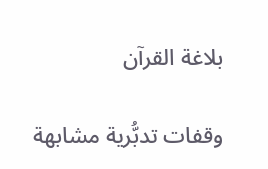بلاغة القرآن

وقفات تدبُّرية مشابهة